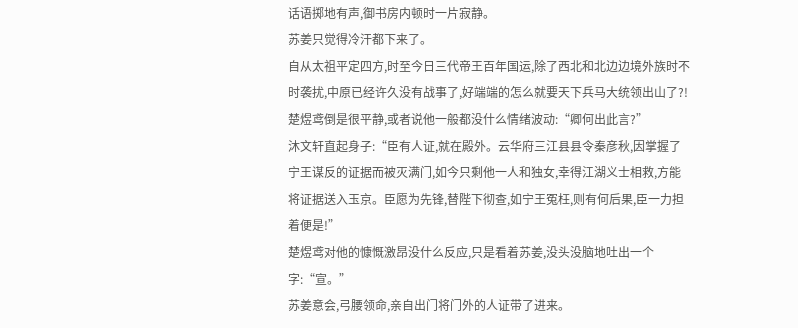话语掷地有声,御书房内顿时一片寂静。
苏姜只觉得冷汗都下来了。
自从太祖平定四方,时至今日三代帝王百年国运,除了西北和北边边境外族时不时袭扰,中原已经许久没有战事了,好端端的怎么就要天下兵马大统领出山了?!
楚煜鸢倒是很平静,或者说他一般都没什么情绪波动:“卿何出此言?”
沐文轩直起身子:“臣有人证,就在殿外。云华府三江县县令秦彦秋,因掌握了宁王谋反的证据而被灭满门,如今只剩他一人和独女,幸得江湖义士相救,方能将证据送入玉京。臣愿为先锋,替陛下彻查,如宁王冤枉,则有何后果,臣一力担着便是!”
楚煜鸢对他的慷慨激昂没什么反应,只是看着苏姜,没头没脑地吐出一个字:“宣。”
苏姜意会,弓腰领命,亲自出门将门外的人证带了进来。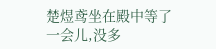楚煜鸢坐在殿中等了一会儿,没多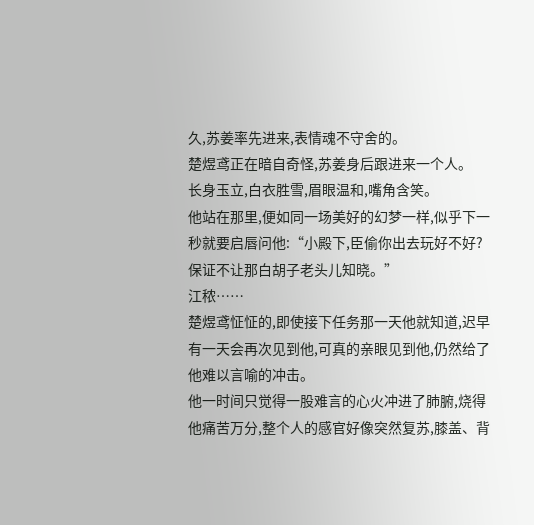久,苏姜率先进来,表情魂不守舍的。
楚煜鸢正在暗自奇怪,苏姜身后跟进来一个人。
长身玉立,白衣胜雪,眉眼温和,嘴角含笑。
他站在那里,便如同一场美好的幻梦一样,似乎下一秒就要启唇问他:“小殿下,臣偷你出去玩好不好?保证不让那白胡子老头儿知晓。”
江秾……
楚煜鸢怔怔的,即使接下任务那一天他就知道,迟早有一天会再次见到他,可真的亲眼见到他,仍然给了他难以言喻的冲击。
他一时间只觉得一股难言的心火冲进了肺腑,烧得他痛苦万分,整个人的感官好像突然复苏,膝盖、背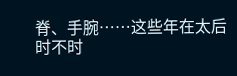脊、手腕……这些年在太后时不时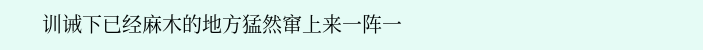训诫下已经麻木的地方猛然窜上来一阵一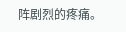阵剧烈的疼痛。